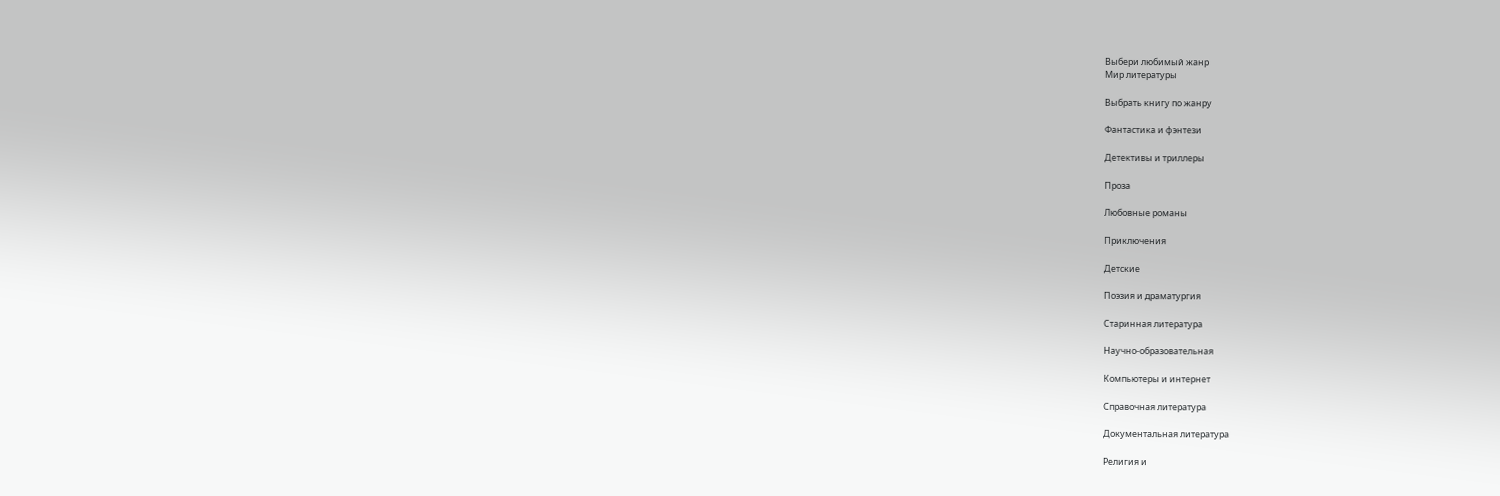Выбери любимый жанр
Мир литературы

Выбрать книгу по жанру

Фантастика и фэнтези

Детективы и триллеры

Проза

Любовные романы

Приключения

Детские

Поэзия и драматургия

Старинная литература

Научно-образовательная

Компьютеры и интернет

Справочная литература

Документальная литература

Религия и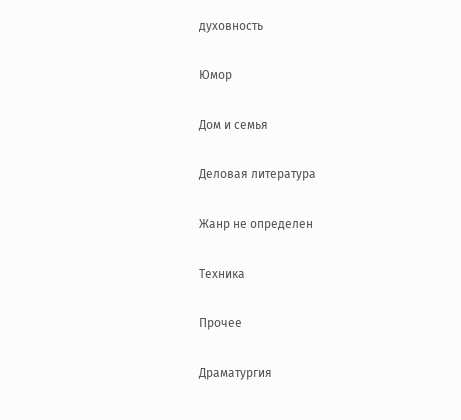духовность

Юмор

Дом и семья

Деловая литература

Жанр не определен

Техника

Прочее

Драматургия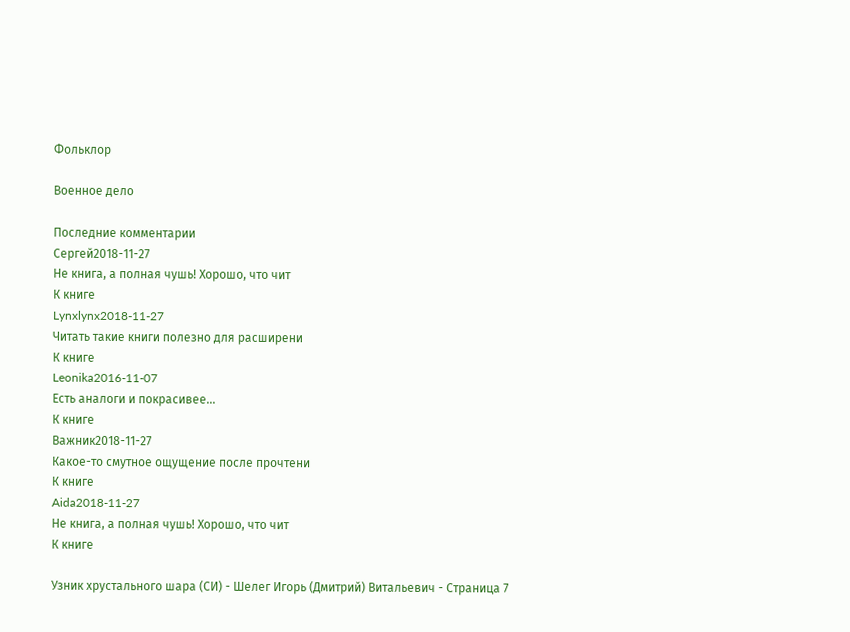Фольклор

Военное дело

Последние комментарии
Сергей2018-11-27
Не книга, а полная чушь! Хорошо, что чит
К книге
Lynxlynx2018-11-27
Читать такие книги полезно для расширени
К книге
Leonika2016-11-07
Есть аналоги и покрасивее...
К книге
Важник2018-11-27
Какое-то смутное ощущение после прочтени
К книге
Aida2018-11-27
Не книга, а полная чушь! Хорошо, что чит
К книге

Узник хрустального шара (СИ) - Шелег Игорь (Дмитрий) Витальевич - Страница 7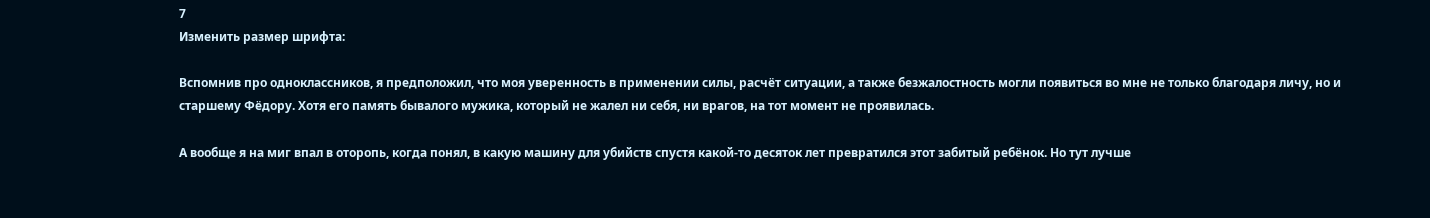7
Изменить размер шрифта:

Вспомнив про одноклассников, я предположил, что моя уверенность в применении силы, расчёт ситуации, а также безжалостность могли появиться во мне не только благодаря личу, но и старшему Фёдору. Хотя его память бывалого мужика, который не жалел ни себя, ни врагов, на тот момент не проявилась.

А вообще я на миг впал в оторопь, когда понял, в какую машину для убийств спустя какой-то десяток лет превратился этот забитый ребёнок. Но тут лучше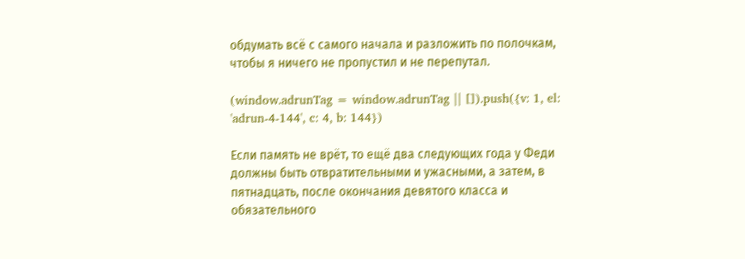обдумать всё с самого начала и разложить по полочкам, чтобы я ничего не пропустил и не перепутал.

(window.adrunTag = window.adrunTag || []).push({v: 1, el: 'adrun-4-144', c: 4, b: 144})

Если память не врёт, то ещё два следующих года у Феди должны быть отвратительными и ужасными, а затем, в пятнадцать, после окончания девятого класса и обязательного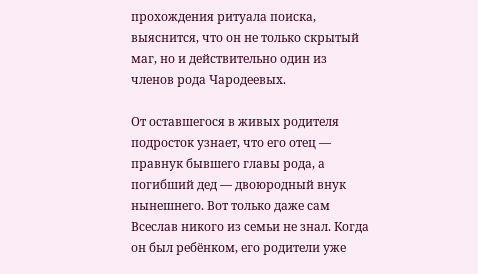прохождения ритуала поиска, выяснится, что он не только скрытый маг, но и действительно один из членов рода Чародеевых.

От оставшегося в живых родителя подросток узнает, что его отец — правнук бывшего главы рода, а погибший дед — двоюродный внук нынешнего. Вот только даже сам Всеслав никого из семьи не знал. Когда он был ребёнком, его родители уже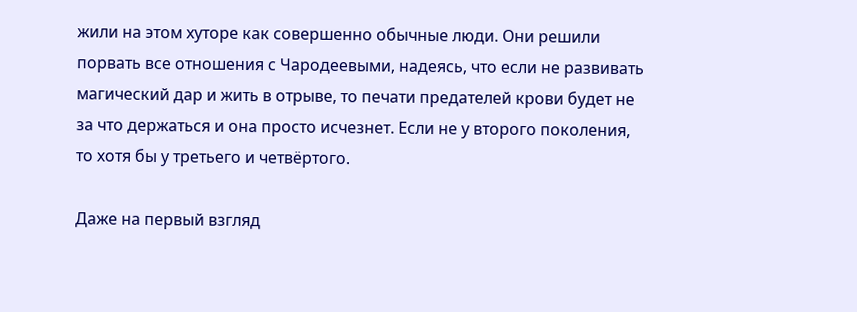жили на этом хуторе как совершенно обычные люди. Они решили порвать все отношения с Чародеевыми, надеясь, что если не развивать магический дар и жить в отрыве, то печати предателей крови будет не за что держаться и она просто исчезнет. Если не у второго поколения, то хотя бы у третьего и четвёртого.

Даже на первый взгляд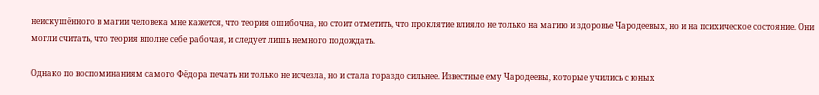неискушённого в магии человека мне кажется, что теория ошибочна, но стоит отметить, что проклятие влияло не только на магию и здоровье Чародеевых, но и на психическое состояние. Они могли считать, что теория вполне себе рабочая, и следует лишь немного подождать.

Однако по воспоминаниям самого Фёдора печать ни только не исчезла, но и стала гораздо сильнее. Известные ему Чародеевы, которые учились с юных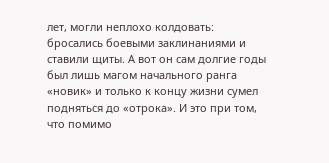лет, могли неплохо колдовать: бросались боевыми заклинаниями и ставили щиты. А вот он сам долгие годы был лишь магом начального ранга «новик» и только к концу жизни сумел подняться до «отрока». И это при том, что помимо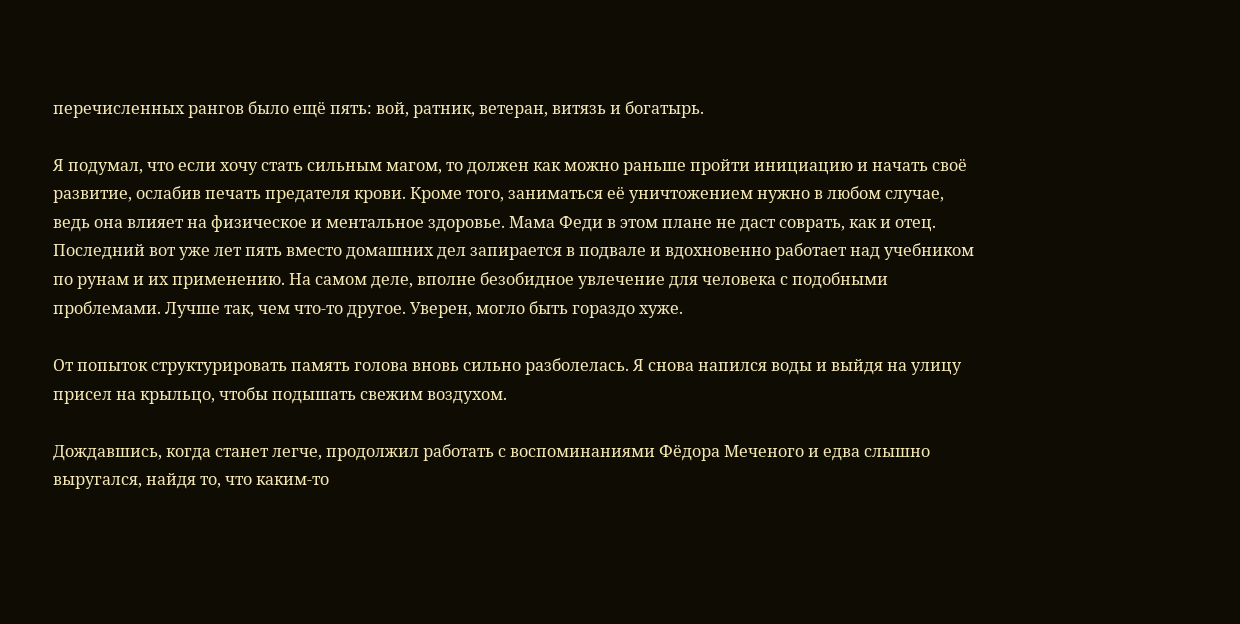перечисленных рангов было ещё пять: вой, ратник, ветеран, витязь и богатырь.

Я подумал, что если хочу стать сильным магом, то должен как можно раньше пройти инициацию и начать своё развитие, ослабив печать предателя крови. Кроме того, заниматься её уничтожением нужно в любом случае, ведь она влияет на физическое и ментальное здоровье. Мама Феди в этом плане не даст соврать, как и отец. Последний вот уже лет пять вместо домашних дел запирается в подвале и вдохновенно работает над учебником по рунам и их применению. На самом деле, вполне безобидное увлечение для человека с подобными проблемами. Лучше так, чем что-то другое. Уверен, могло быть гораздо хуже.

От попыток структурировать память голова вновь сильно разболелась. Я снова напился воды и выйдя на улицу присел на крыльцо, чтобы подышать свежим воздухом.

Дождавшись, когда станет легче, продолжил работать с воспоминаниями Фёдора Меченого и едва слышно выругался, найдя то, что каким-то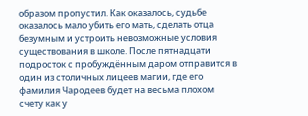образом пропустил. Как оказалось, судьбе оказалось мало убить его мать, сделать отца безумным и устроить невозможные условия существования в школе. После пятнадцати подросток с пробуждённым даром отправится в один из столичных лицеев магии, где его фамилия Чародеев будет на весьма плохом счету как у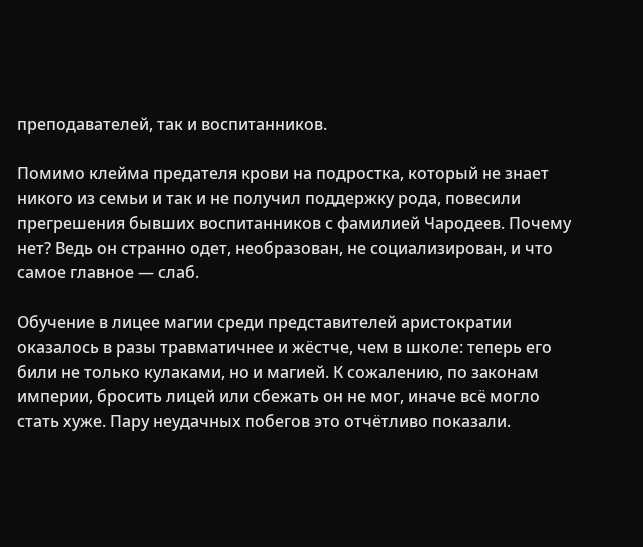преподавателей, так и воспитанников.

Помимо клейма предателя крови на подростка, который не знает никого из семьи и так и не получил поддержку рода, повесили прегрешения бывших воспитанников с фамилией Чародеев. Почему нет? Ведь он странно одет, необразован, не социализирован, и что самое главное — слаб.

Обучение в лицее магии среди представителей аристократии оказалось в разы травматичнее и жёстче, чем в школе: теперь его били не только кулаками, но и магией. К сожалению, по законам империи, бросить лицей или сбежать он не мог, иначе всё могло стать хуже. Пару неудачных побегов это отчётливо показали.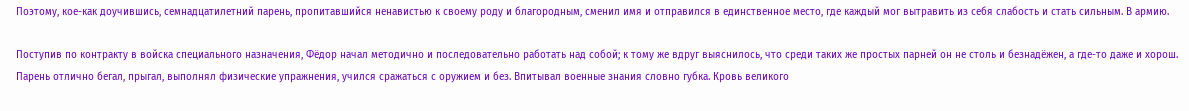Поэтому, кое-как доучившись, семнадцатилетний парень, пропитавшийся ненавистью к своему роду и благородным, сменил имя и отправился в единственное место, где каждый мог вытравить из себя слабость и стать сильным. В армию.

Поступив по контракту в войска специального назначения, Фёдор начал методично и последовательно работать над собой; к тому же вдруг выяснилось, что среди таких же простых парней он не столь и безнадёжен, а где-то даже и хорош. Парень отлично бегал, прыгал, выполнял физические упражнения, учился сражаться с оружием и без. Впитывал военные знания словно губка. Кровь великого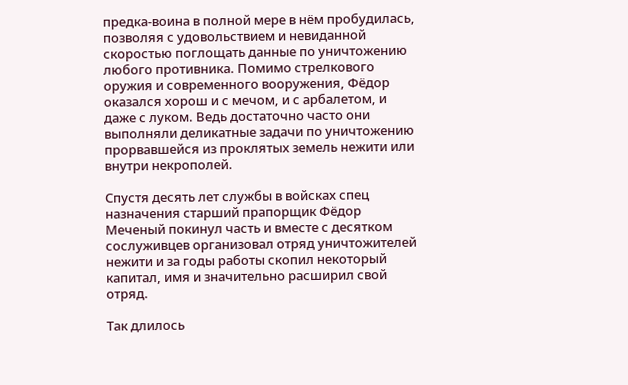предка-воина в полной мере в нём пробудилась, позволяя с удовольствием и невиданной скоростью поглощать данные по уничтожению любого противника. Помимо стрелкового оружия и современного вооружения, Фёдор оказался хорош и с мечом, и с арбалетом, и даже с луком. Ведь достаточно часто они выполняли деликатные задачи по уничтожению прорвавшейся из проклятых земель нежити или внутри некрополей.

Спустя десять лет службы в войсках спец назначения старший прапорщик Фёдор Меченый покинул часть и вместе с десятком сослуживцев организовал отряд уничтожителей нежити и за годы работы скопил некоторый капитал, имя и значительно расширил свой отряд.

Так длилось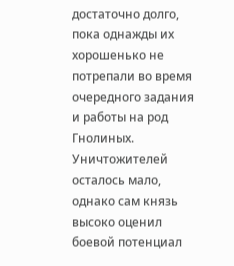достаточно долго, пока однажды их хорошенько не потрепали во время очередного задания и работы на род Гнолиных. Уничтожителей осталось мало, однако сам князь высоко оценил боевой потенциал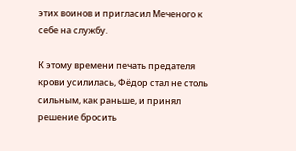этих воинов и пригласил Меченого к себе на службу.

К этому времени печать предателя крови усилилась, Фёдор стал не столь сильным, как раньше, и принял решение бросить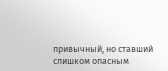привычный, но ставший слишком опасным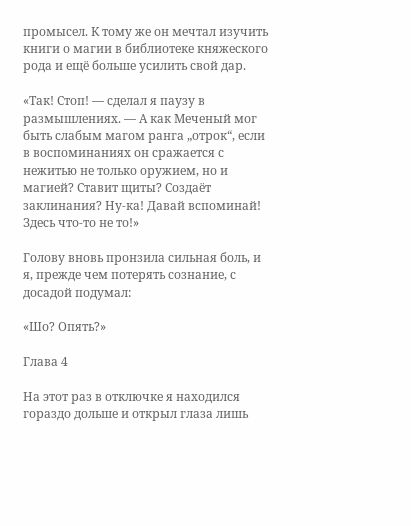промысел. К тому же он мечтал изучить книги о магии в библиотеке княжеского рода и ещё больше усилить свой дар.

«Так! Стоп! — сделал я паузу в размышлениях. — А как Меченый мог быть слабым магом ранга „отрок“, если в воспоминаниях он сражается с нежитью не только оружием, но и магией? Ставит щиты? Создаёт заклинания? Ну-ка! Давай вспоминай! Здесь что-то не то!»

Голову вновь пронзила сильная боль, и я, прежде чем потерять сознание, с досадой подумал:

«Шо? Опять?»

Глава 4

На этот раз в отключке я находился гораздо дольше и открыл глаза лишь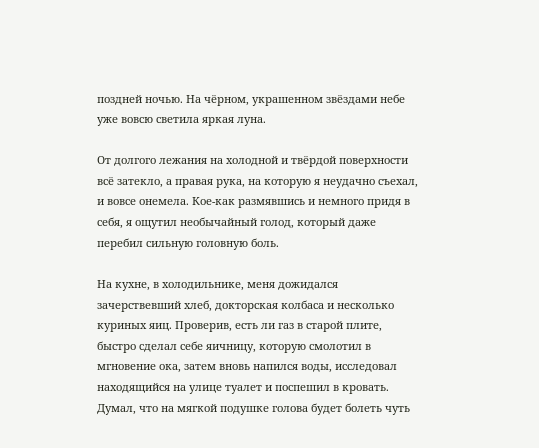поздней ночью. На чёрном, украшенном звёздами небе уже вовсю светила яркая луна.

От долгого лежания на холодной и твёрдой поверхности всё затекло, а правая рука, на которую я неудачно съехал, и вовсе онемела. Кое-как размявшись и немного придя в себя, я ощутил необычайный голод, который даже перебил сильную головную боль.

На кухне, в холодильнике, меня дожидался зачерствевший хлеб, докторская колбаса и несколько куриных яиц. Проверив, есть ли газ в старой плите, быстро сделал себе яичницу, которую смолотил в мгновение ока, затем вновь напился воды, исследовал находящийся на улице туалет и поспешил в кровать. Думал, что на мягкой подушке голова будет болеть чуть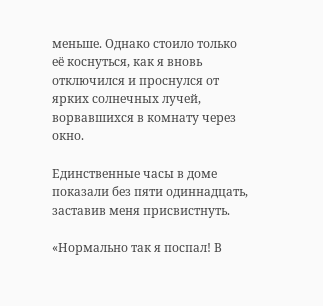меньше. Однако стоило только её коснуться, как я вновь отключился и проснулся от ярких солнечных лучей, ворвавшихся в комнату через окно.

Единственные часы в доме показали без пяти одиннадцать, заставив меня присвистнуть.

«Нормально так я поспал! В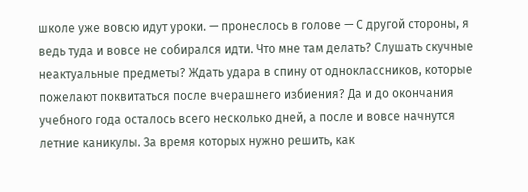школе уже вовсю идут уроки. — пронеслось в голове — С другой стороны, я ведь туда и вовсе не собирался идти. Что мне там делать? Слушать скучные неактуальные предметы? Ждать удара в спину от одноклассников, которые пожелают поквитаться после вчерашнего избиения? Да и до окончания учебного года осталось всего несколько дней, а после и вовсе начнутся летние каникулы. За время которых нужно решить, как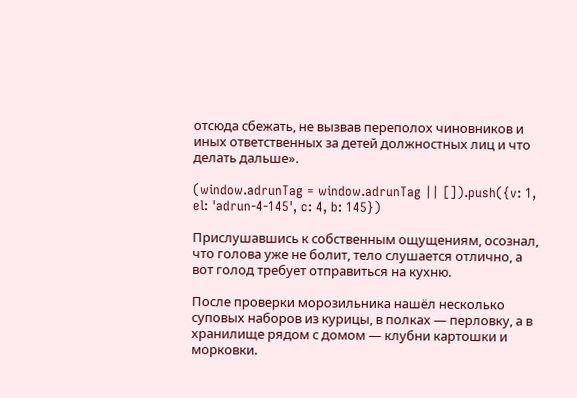отсюда сбежать, не вызвав переполох чиновников и иных ответственных за детей должностных лиц и что делать дальше».

(window.adrunTag = window.adrunTag || []).push({v: 1, el: 'adrun-4-145', c: 4, b: 145})

Прислушавшись к собственным ощущениям, осознал, что голова уже не болит, тело слушается отлично, а вот голод требует отправиться на кухню.

После проверки морозильника нашёл несколько суповых наборов из курицы, в полках — перловку, а в хранилище рядом с домом — клубни картошки и морковки.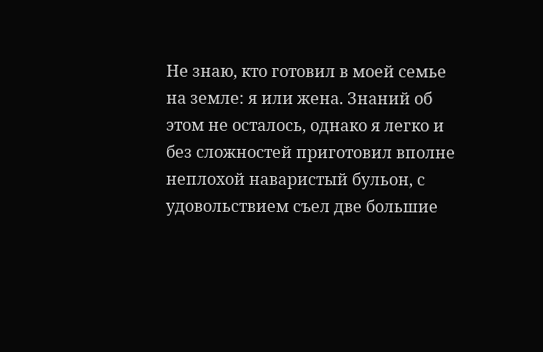Не знаю, кто готовил в моей семье на земле: я или жена. Знаний об этом не осталось, однако я легко и без сложностей приготовил вполне неплохой наваристый бульон, с удовольствием съел две большие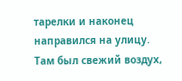тарелки и наконец направился на улицу. Там был свежий воздух,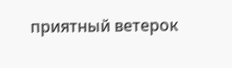приятный ветерок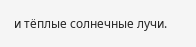и тёплые солнечные лучи.